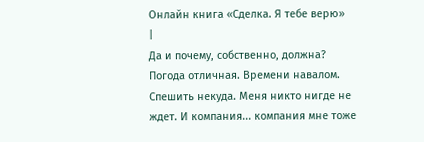Онлайн книга «Сделка. Я тебе верю»
|
Да и почему, собственно, должна? Погода отличная. Времени навалом. Спешить некуда. Меня никто нигде не ждет. И компания... компания мне тоже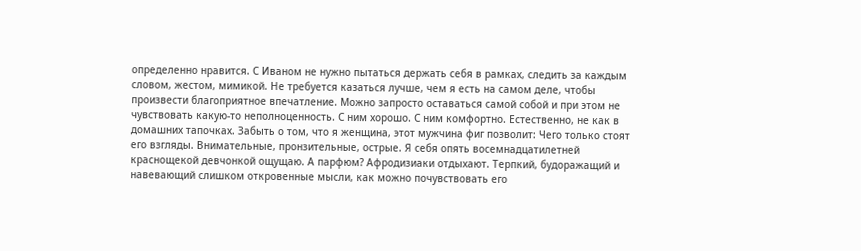определенно нравится. С Иваном не нужно пытаться держать себя в рамках, следить за каждым словом, жестом, мимикой. Не требуется казаться лучше, чем я есть на самом деле, чтобы произвести благоприятное впечатление. Можно запросто оставаться самой собой и при этом не чувствовать какую-то неполноценность. С ним хорошо. С ним комфортно. Естественно, не как в домашних тапочках. Забыть о том, что я женщина, этот мужчина фиг позволит: Чего только стоят его взгляды. Внимательные, пронзительные, острые. Я себя опять восемнадцатилетней краснощекой девчонкой ощущаю. А парфюм? Афродизиаки отдыхают. Терпкий, будоражащий и навевающий слишком откровенные мысли, как можно почувствовать его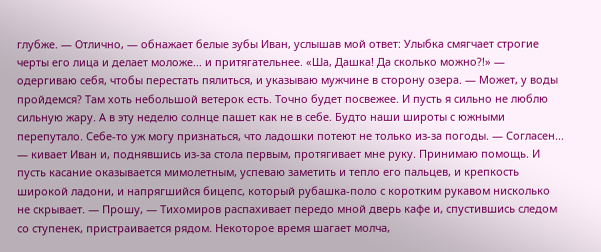глубже. — Отлично, — обнажает белые зубы Иван, услышав мой ответ: Улыбка смягчает строгие черты его лица и делает моложе... и притягательнее. «Ша, Дашка! Да сколько можно?!» — одергиваю себя, чтобы перестать пялиться, и указываю мужчине в сторону озера. — Может, у воды пройдемся? Там хоть небольшой ветерок есть. Точно будет посвежее. И пусть я сильно не люблю сильную жару. А в эту неделю солнце пашет как не в себе. Будто наши широты с южными перепутало. Себе-то уж могу признаться, что ладошки потеют не только из-за погоды. — Согласен... — кивает Иван и, поднявшись из-за стола первым, протягивает мне руку. Принимаю помощь. И пусть касание оказывается мимолетным, успеваю заметить и тепло его пальцев, и крепкость широкой ладони, и напрягшийся бицепс, который рубашка-поло с коротким рукавом нисколько не скрывает. — Прошу, — Тихомиров распахивает передо мной дверь кафе и, спустившись следом со ступенек, пристраивается рядом. Некоторое время шагает молча,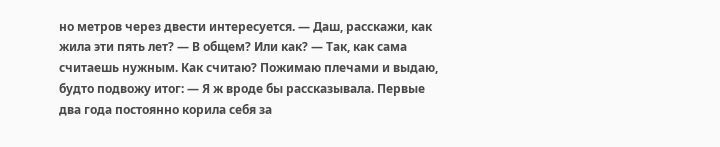но метров через двести интересуется. — Даш, расскажи, как жила эти пять лет? — В общем? Или как? — Так, как сама считаешь нужным. Как считаю? Пожимаю плечами и выдаю, будто подвожу итог: — Я ж вроде бы рассказывала. Первые два года постоянно корила себя за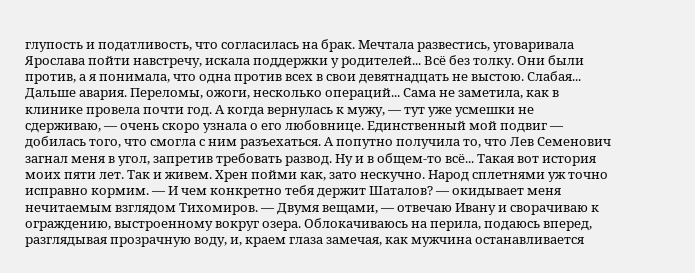глупость и податливость, что согласилась на брак. Мечтала развестись, уговаривала Ярослава пойти навстречу, искала поддержки у родителей... Всё без толку. Они были против, а я понимала, что одна против всех в свои девятнадцать не выстою. Слабая... Дальше авария. Переломы, ожоги, несколько операций... Сама не заметила, как в клинике провела почти год. А когда вернулась к мужу, — тут уже усмешки не сдерживаю, — очень скоро узнала о его любовнице. Единственный мой подвиг — добилась того, что смогла с ним разъехаться. А попутно получила то, что Лев Семенович загнал меня в угол, запретив требовать развод. Ну и в общем-то всё... Такая вот история моих пяти лет. Так и живем. Хрен пойми как, зато нескучно. Народ сплетнями уж точно исправно кормим. — И чем конкретно тебя держит Шаталов? — окидывает меня нечитаемым взглядом Тихомиров. — Двумя вещами, — отвечаю Ивану и сворачиваю к ограждению, выстроенному вокруг озера. Облокачиваюсь на перила, подаюсь вперед, разглядывая прозрачную воду, и, краем глаза замечая, как мужчина останавливается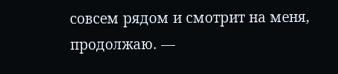совсем рядом и смотрит на меня, продолжаю. —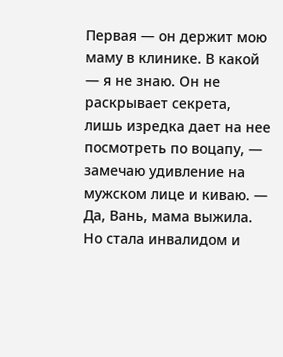Первая — он держит мою маму в клинике. В какой — я не знаю. Он не раскрывает секрета, лишь изредка дает на нее посмотреть по воцапу, — замечаю удивление на мужском лице и киваю. — Да, Вань, мама выжила. Но стала инвалидом и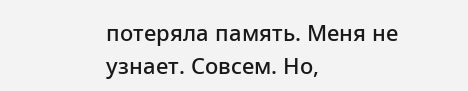потеряла память. Меня не узнает. Совсем. Но,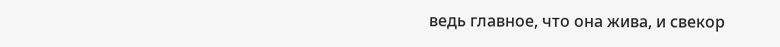ведь главное, что она жива, и свекор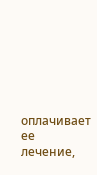оплачивает ее лечение,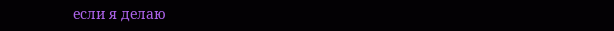если я делаю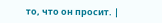то, что он просит. |